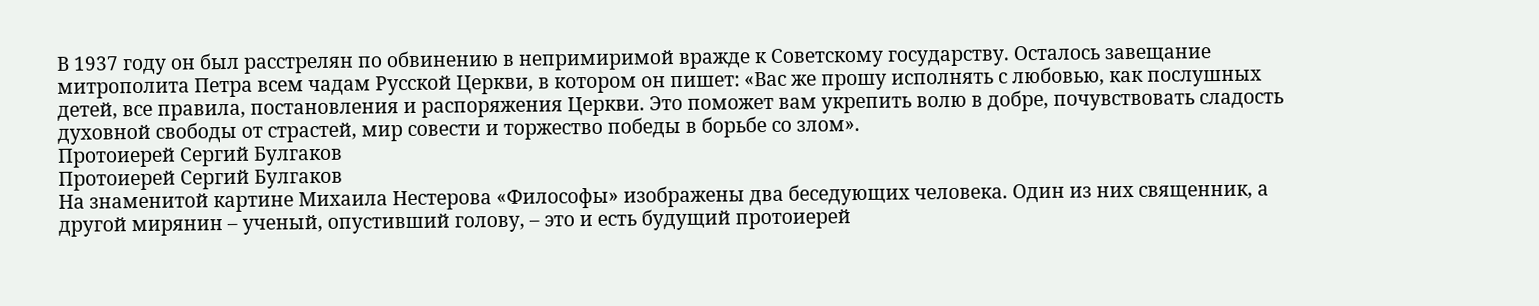В 1937 году он был расстрелян по обвинению в непримиримой вражде к Советскому государству. Осталось завещание митрополита Петра всем чадам Русской Церкви, в котором он пишет: «Вас же прошу исполнять с любовью, как послушных детей, все правила, постановления и распоряжения Церкви. Это поможет вам укрепить волю в добре, почувствовать сладость духовной свободы от страстей, мир совести и торжество победы в борьбе со злом».
Протоиерей Сергий Булгаков
Протоиерей Сергий Булгаков
На знаменитой картине Михаила Нестерова «Философы» изображены два беседующих человека. Один из них священник, а другой мирянин – ученый, опустивший голову, – это и есть будущий протоиерей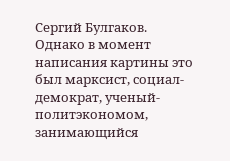Сергий Булгаков. Однако в момент написания картины это был марксист, социал-демократ, ученый-политэкономом, занимающийся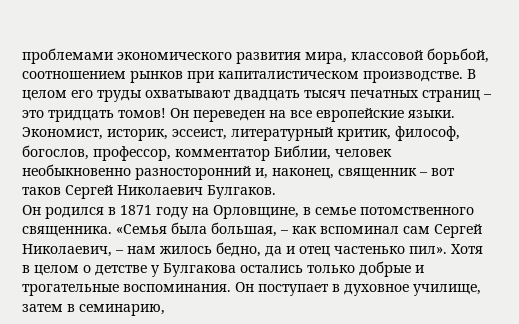проблемами экономического развития мира, классовой борьбой, соотношением рынков при капиталистическом производстве. В целом его труды охватывают двадцать тысяч печатных страниц – это тридцать томов! Он переведен на все европейские языки. Экономист, историк, эссеист, литературный критик, философ, богослов, профессор, комментатор Библии, человек необыкновенно разносторонний и, наконец, священник – вот таков Сергей Николаевич Булгаков.
Он родился в 1871 году на Орловщине, в семье потомственного священника. «Семья была большая, – как вспоминал сам Сергей Николаевич, – нам жилось бедно, да и отец частенько пил». Хотя в целом о детстве у Булгакова остались только добрые и трогательные воспоминания. Он поступает в духовное училище, затем в семинарию,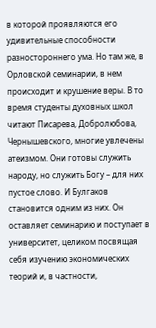в которой проявляются его удивительные способности разностороннего ума. Но там же, в Орловской семинарии, в нем происходит и крушение веры. В то время студенты духовных школ читают Писарева, Добролюбова, Чернышевского, многие увлечены атеизмом. Они готовы служить народу, но служить Богу – для них пустое слово. И Булгаков становится одним из них. Он оставляет семинарию и поступает в университет, целиком посвящая себя изучению экономических теорий и, в частности,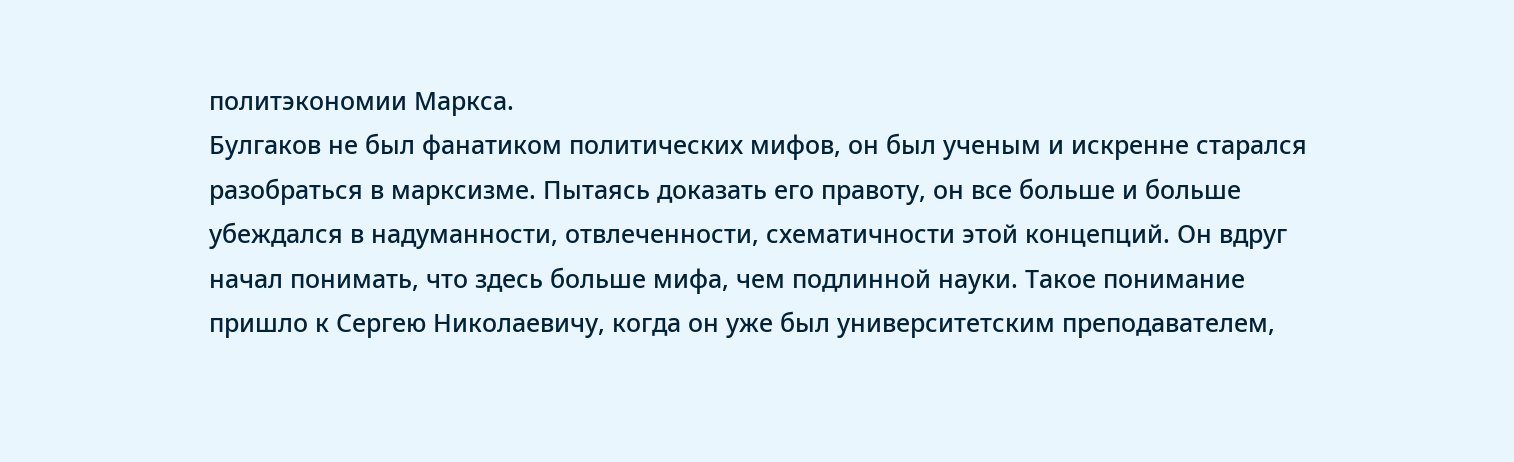политэкономии Маркса.
Булгаков не был фанатиком политических мифов, он был ученым и искренне старался разобраться в марксизме. Пытаясь доказать его правоту, он все больше и больше убеждался в надуманности, отвлеченности, схематичности этой концепций. Он вдруг начал понимать, что здесь больше мифа, чем подлинной науки. Такое понимание пришло к Сергею Николаевичу, когда он уже был университетским преподавателем,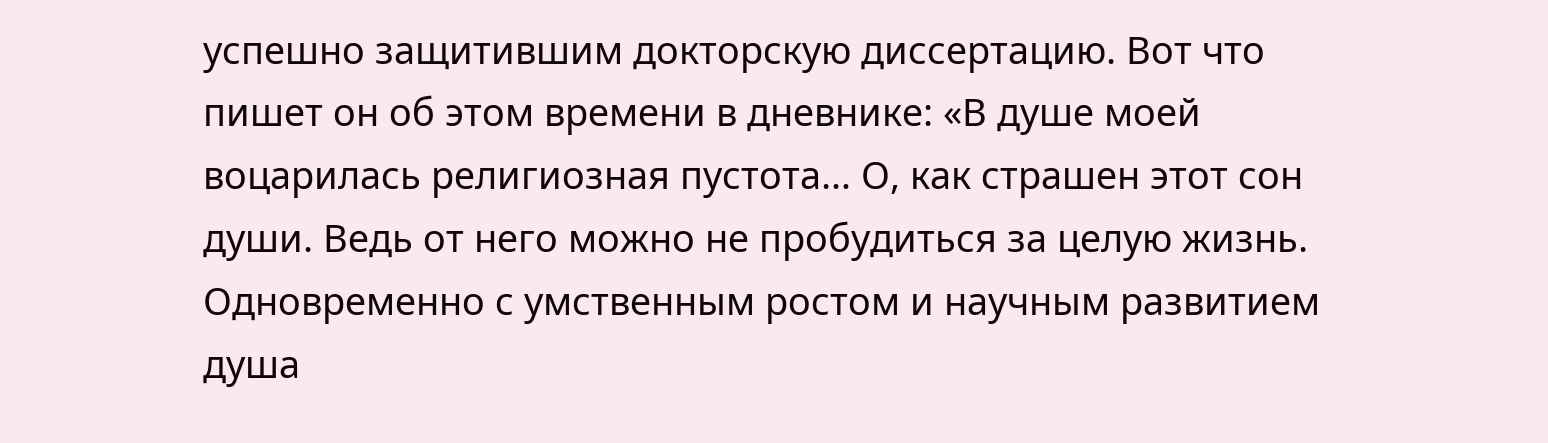успешно защитившим докторскую диссертацию. Вот что пишет он об этом времени в дневнике: «В душе моей воцарилась религиозная пустота… О, как страшен этот сон души. Ведь от него можно не пробудиться за целую жизнь. Одновременно с умственным ростом и научным развитием душа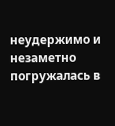неудержимо и незаметно погружалась в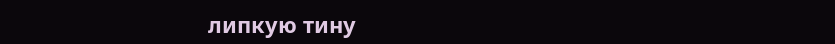липкую тину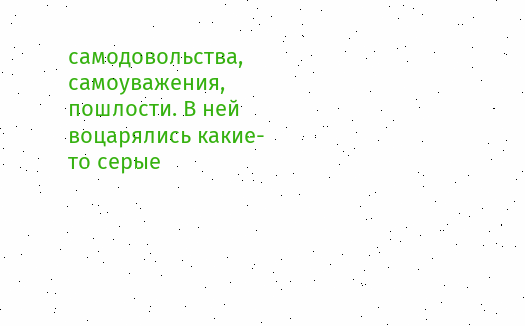самодовольства, самоуважения, пошлости. В ней воцарялись какие-то серые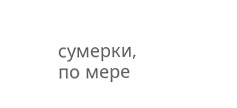сумерки, по мере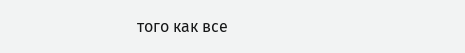того как все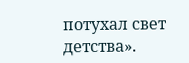потухал свет детства».